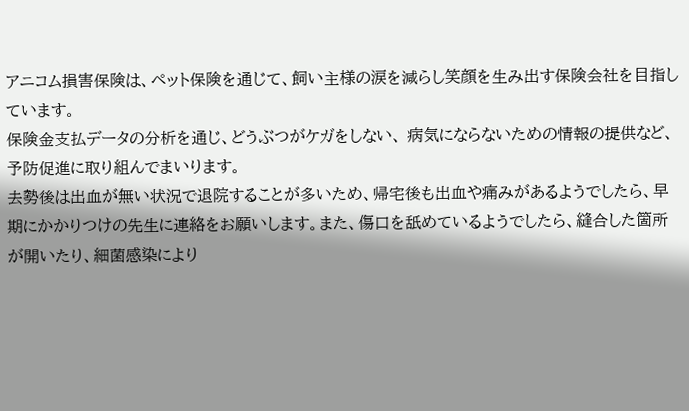アニコム損害保険は、ペット保険を通じて、飼い主様の涙を減らし笑顔を生み出す保険会社を目指しています。
保険金支払データの分析を通じ、どうぶつがケガをしない、 病気にならないための情報の提供など、予防促進に取り組んでまいります。
去勢後は出血が無い状況で退院することが多いため、帰宅後も出血や痛みがあるようでしたら、早期にかかりつけの先生に連絡をお願いします。また、傷口を舐めているようでしたら、縫合した箇所が開いたり、細菌感染により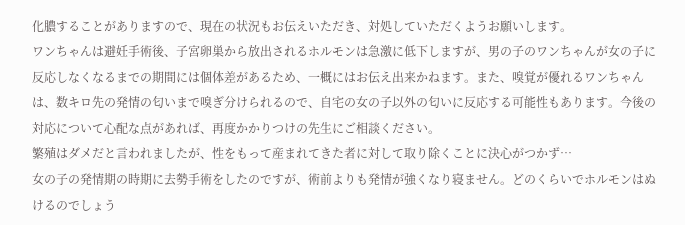化膿することがありますので、現在の状況もお伝えいただき、対処していただくようお願いします。
ワンちゃんは避妊手術後、子宮卵巣から放出されるホルモンは急激に低下しますが、男の子のワンちゃんが女の子に反応しなくなるまでの期間には個体差があるため、一概にはお伝え出来かねます。また、嗅覚が優れるワンちゃんは、数キロ先の発情の匂いまで嗅ぎ分けられるので、自宅の女の子以外の匂いに反応する可能性もあります。今後の対応について心配な点があれば、再度かかりつけの先生にご相談ください。
繁殖はダメだと言われましたが、性をもって産まれてきた者に対して取り除くことに決心がつかず…
女の子の発情期の時期に去勢手術をしたのですが、術前よりも発情が強くなり寝ません。どのくらいでホルモンはぬけるのでしょう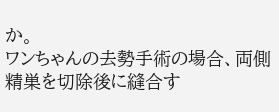か。
ワンちゃんの去勢手術の場合、両側精巣を切除後に縫合す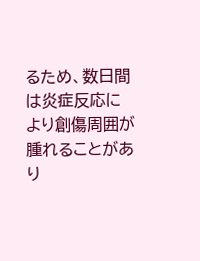るため、数日間は炎症反応により創傷周囲が腫れることがあり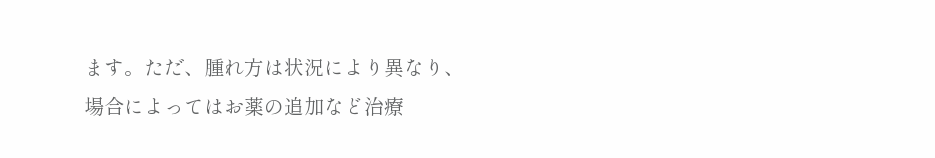ます。ただ、腫れ方は状況により異なり、場合によってはお薬の追加など治療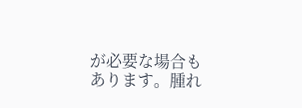が必要な場合もあります。腫れ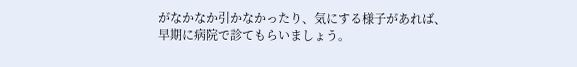がなかなか引かなかったり、気にする様子があれば、早期に病院で診てもらいましょう。